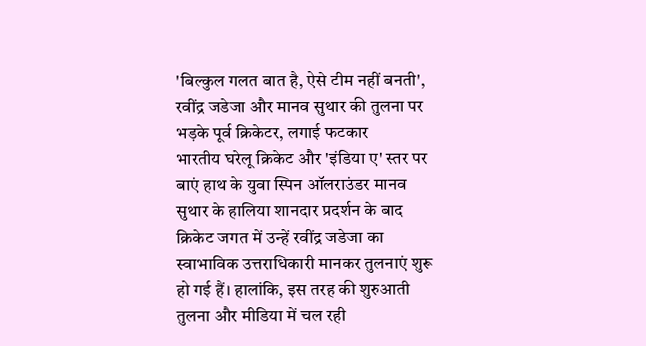'बिल्कुल गलत बात है, ऐसे टीम नहीं बनती', रवींद्र जडेजा और मानव सुथार की तुलना पर भड़के पूर्व क्रिकेटर, लगाई फटकार
भारतीय घरेलू क्रिकेट और 'इंडिया ए' स्तर पर बाएं हाथ के युवा स्पिन ऑलराउंडर मानव सुथार के हालिया शानदार प्रदर्शन के बाद क्रिकेट जगत में उन्हें रवींद्र जडेजा का स्वाभाविक उत्तराधिकारी मानकर तुलनाएं शुरू हो गई हैं। हालांकि, इस तरह की शुरुआती तुलना और मीडिया में चल रही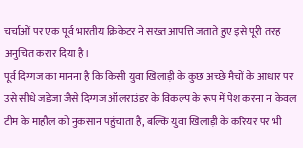चर्चाओं पर एक पूर्व भारतीय क्रिकेटर ने सख्त आपत्ति जताते हुए इसे पूरी तरह अनुचित करार दिया है।
पूर्व दिग्गज का मानना है कि किसी युवा खिलाड़ी के कुछ अच्छे मैचों के आधार पर उसे सीधे जडेजा जैसे दिग्गज ऑलराउंडर के विकल्प के रूप में पेश करना न केवल टीम के माहौल को नुकसान पहुंचाता है, बल्कि युवा खिलाड़ी के करियर पर भी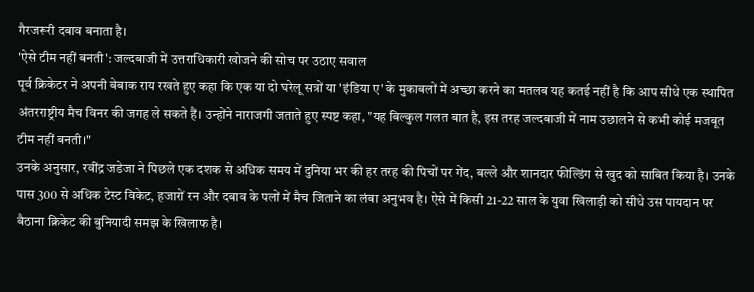गैरजरूरी दबाव बनाता है।
'ऐसे टीम नहीं बनती': जल्दबाजी में उत्तराधिकारी खोजने की सोच पर उठाए सवाल
पूर्व क्रिकेटर ने अपनी बेबाक राय रखते हुए कहा कि एक या दो घरेलू सत्रों या 'इंडिया ए' के मुकाबलों में अच्छा करने का मतलब यह कतई नहीं है कि आप सीधे एक स्थापित अंतरराष्ट्रीय मैच विनर की जगह ले सकते हैं। उन्होंने नाराजगी जताते हुए स्पष्ट कहा, "यह बिल्कुल गलत बात है, इस तरह जल्दबाजी में नाम उछालने से कभी कोई मजबूत टीम नहीं बनती।"
उनके अनुसार, रवींद्र जडेजा ने पिछले एक दशक से अधिक समय में दुनिया भर की हर तरह की पिचों पर गेंद, बल्ले और शानदार फील्डिंग से खुद को साबित किया है। उनके पास 300 से अधिक टेस्ट विकेट, हजारों रन और दबाव के पलों में मैच जिताने का लंबा अनुभव है। ऐसे में किसी 21-22 साल के युवा खिलाड़ी को सीधे उस पायदान पर बैठाना क्रिकेट की बुनियादी समझ के खिलाफ है।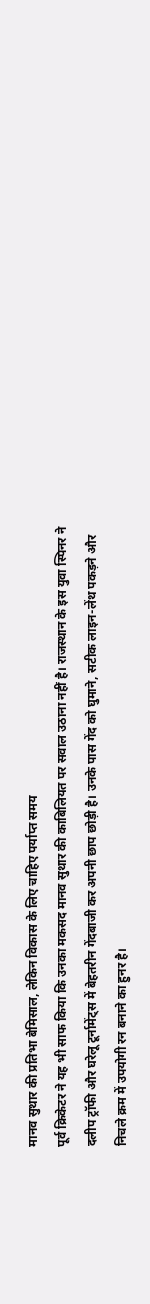मानव सुथार की प्रतिभा बेमिसाल, लेकिन विकास के लिए चाहिए पर्याप्त समय
पूर्व क्रिकेटर ने यह भी साफ किया कि उनका मकसद मानव सुथार की काबिलियत पर सवाल उठाना नहीं है। राजस्थान के इस युवा स्पिनर ने दलीप ट्रॉफी और घरेलू टूर्नामेंट्स में बेहतरीन गेंदबाजी कर अपनी छाप छोड़ी है। उनके पास गेंद को घुमाने, सटीक लाइन-लेंथ पकड़ने और निचले क्रम में उपयोगी रन बनाने का हुनर है।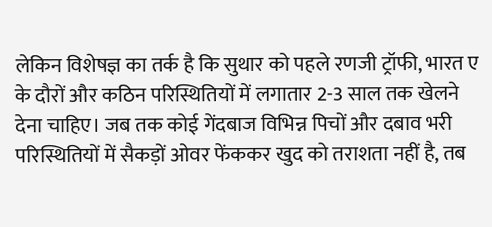लेकिन विशेषज्ञ का तर्क है कि सुथार को पहले रणजी ट्रॉफी, भारत ए के दौरों और कठिन परिस्थितियों में लगातार 2-3 साल तक खेलने देना चाहिए। जब तक कोई गेंदबाज विभिन्न पिचों और दबाव भरी परिस्थितियों में सैकड़ों ओवर फेंककर खुद को तराशता नहीं है, तब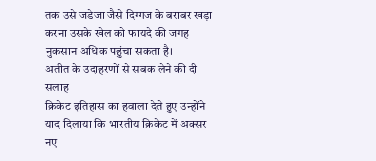तक उसे जडेजा जैसे दिग्गज के बराबर खड़ा करना उसके खेल को फायदे की जगह नुकसान अधिक पहुंचा सकता है।
अतीत के उदाहरणों से सबक लेने की दी सलाह
क्रिकेट इतिहास का हवाला देते हुए उन्होंने याद दिलाया कि भारतीय क्रिकेट में अक्सर नए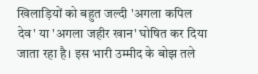खिलाड़ियों को बहुत जल्दी 'अगला कपिल देव' या 'अगला जहीर खान' घोषित कर दिया जाता रहा है। इस भारी उम्मीद के बोझ तले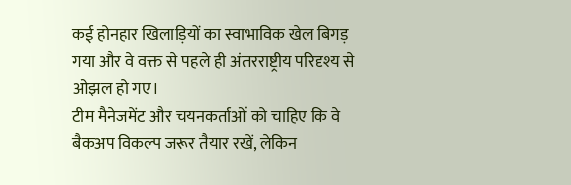कई होनहार खिलाड़ियों का स्वाभाविक खेल बिगड़ गया और वे वक्त से पहले ही अंतरराष्ट्रीय परिदृश्य से ओझल हो गए।
टीम मैनेजमेंट और चयनकर्ताओं को चाहिए कि वे बैकअप विकल्प जरूर तैयार रखें, लेकिन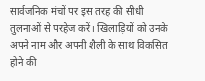सार्वजनिक मंचों पर इस तरह की सीधी तुलनाओं से परहेज करें। खिलाड़ियों को उनके अपने नाम और अपनी शैली के साथ विकसित होने की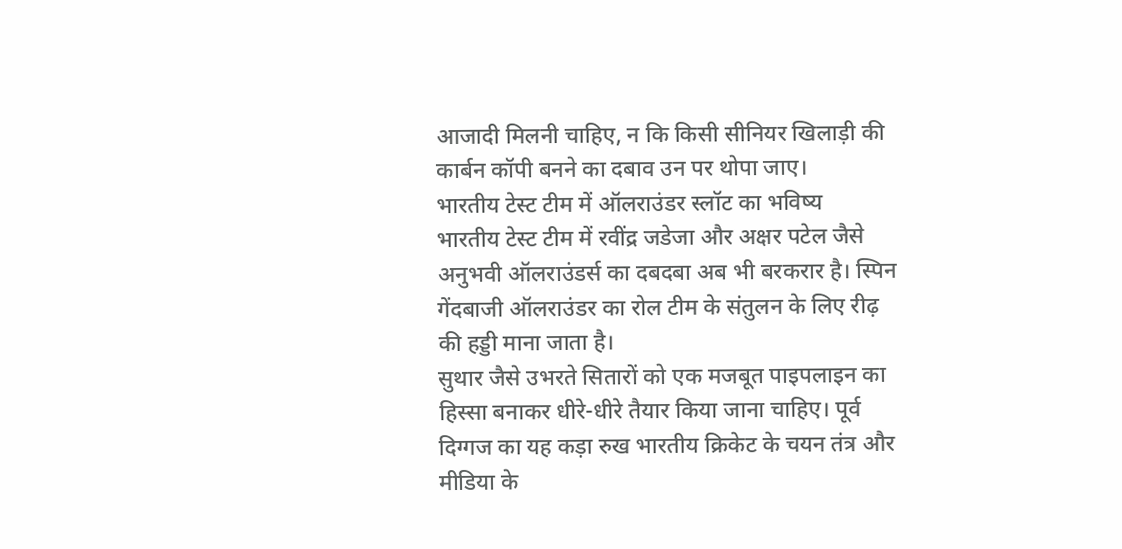आजादी मिलनी चाहिए, न कि किसी सीनियर खिलाड़ी की कार्बन कॉपी बनने का दबाव उन पर थोपा जाए।
भारतीय टेस्ट टीम में ऑलराउंडर स्लॉट का भविष्य
भारतीय टेस्ट टीम में रवींद्र जडेजा और अक्षर पटेल जैसे अनुभवी ऑलराउंडर्स का दबदबा अब भी बरकरार है। स्पिन गेंदबाजी ऑलराउंडर का रोल टीम के संतुलन के लिए रीढ़ की हड्डी माना जाता है।
सुथार जैसे उभरते सितारों को एक मजबूत पाइपलाइन का हिस्सा बनाकर धीरे-धीरे तैयार किया जाना चाहिए। पूर्व दिग्गज का यह कड़ा रुख भारतीय क्रिकेट के चयन तंत्र और मीडिया के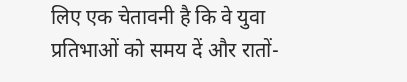लिए एक चेतावनी है कि वे युवा प्रतिभाओं को समय दें और रातों-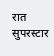रात सुपरस्टार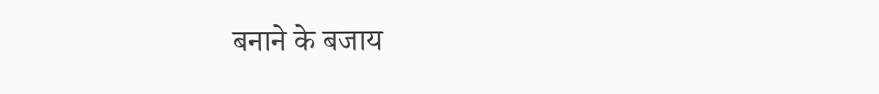बनाने के बजाय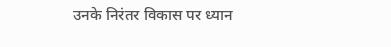उनके निरंतर विकास पर ध्यान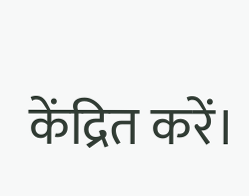केंद्रित करें।